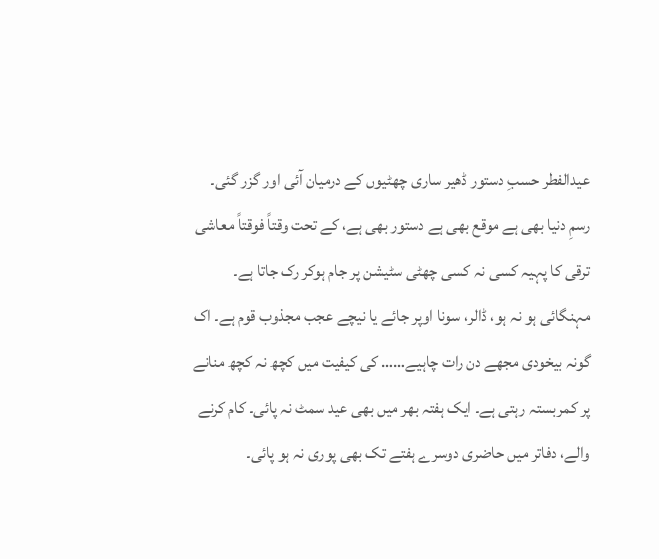عیدالفطر حسبِ دستور ڈھیر ساری چھٹیوں کے درمیان آئی اور گزر گئی۔ رسمِ دنیا بھی ہے موقع بھی ہے دستور بھی ہے، کے تحت وقتاً فوقتاً معاشی ترقی کا پہیہ کسی نہ کسی چھٹی سٹیشن پر جام ہوکر رک جاتا ہے۔ مہنگائی ہو نہ ہو، ڈالر، سونا اوپر جائے یا نیچے عجب مجذوب قوم ہے۔ اک گونہ بیخودی مجھے دن رات چاہیے…… کی کیفیت میں کچھ نہ کچھ منانے پر کمربستہ رہتی ہے۔ ایک ہفتہ بھر میں بھی عید سمٹ نہ پائی۔ کام کرنے والے، دفاتر میں حاضری دوسرے ہفتے تک بھی پوری نہ ہو پائی۔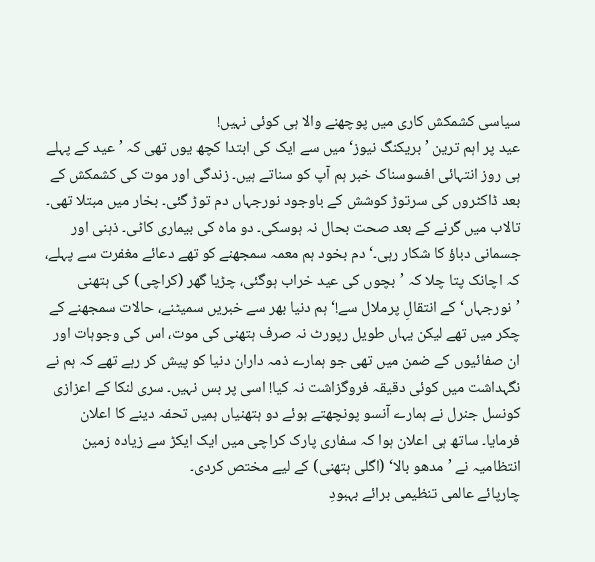سیاسی کشمکش کاری میں پوچھنے والا ہی کوئی نہیں!
عید پر اہم ترین ’بریکنگ نیوز‘ میں سے ایک کی ابتدا کچھ یوں تھی کہ ’عید کے پہلے ہی روز انتہائی افسوسناک خبر ہم آپ کو سناتے ہیں۔ زندگی اور موت کی کشمکش کے بعد ڈاکٹروں کی سرتوڑ کوشش کے باوجود نورجہاں دم توڑ گئی۔ بخار میں مبتلا تھی۔ تالاب میں گرنے کے بعد صحت بحال نہ ہوسکی۔ دو ماہ کی بیماری کاٹی۔ ذہنی اور جسمانی دباؤ کا شکار رہی۔‘ دم بخود ہم معمہ سمجھنے کو تھے دعائے مغفرت سے پہلے، کہ اچانک پتا چلا کہ ’بچوں کی عید خراب ہوگئی، چڑیا گھر (کراچی) کی ہتھنی ’نورجہاں‘ کے انتقالِ پرملال سے!‘ ہم دنیا بھر سے خبریں سمیٹنے، حالات سمجھنے کے چکر میں تھے لیکن یہاں طویل رپورٹ نہ صرف ہتھنی کی موت، اس کی وجوہات اور ان صفائیوں کے ضمن میں تھی جو ہمارے ذمہ داران دنیا کو پیش کر رہے تھے کہ ہم نے نگہداشت میں کوئی دقیقہ فروگزاشت نہ کیا! اسی پر بس نہیں۔ سری لنکا کے اعزازی کونسل جنرل نے ہمارے آنسو پونچھتے ہوئے دو ہتھنیاں ہمیں تحفہ دینے کا اعلان فرمایا۔ ساتھ ہی اعلان ہوا کہ سفاری پارک کراچی میں ایک ایکڑ سے زیادہ زمین انتظامیہ نے ’مدھو بالا‘ (اگلی ہتھنی) کے لیے مختص کردی۔
چارپائے عالمی تنظیمی برائے بہبودِ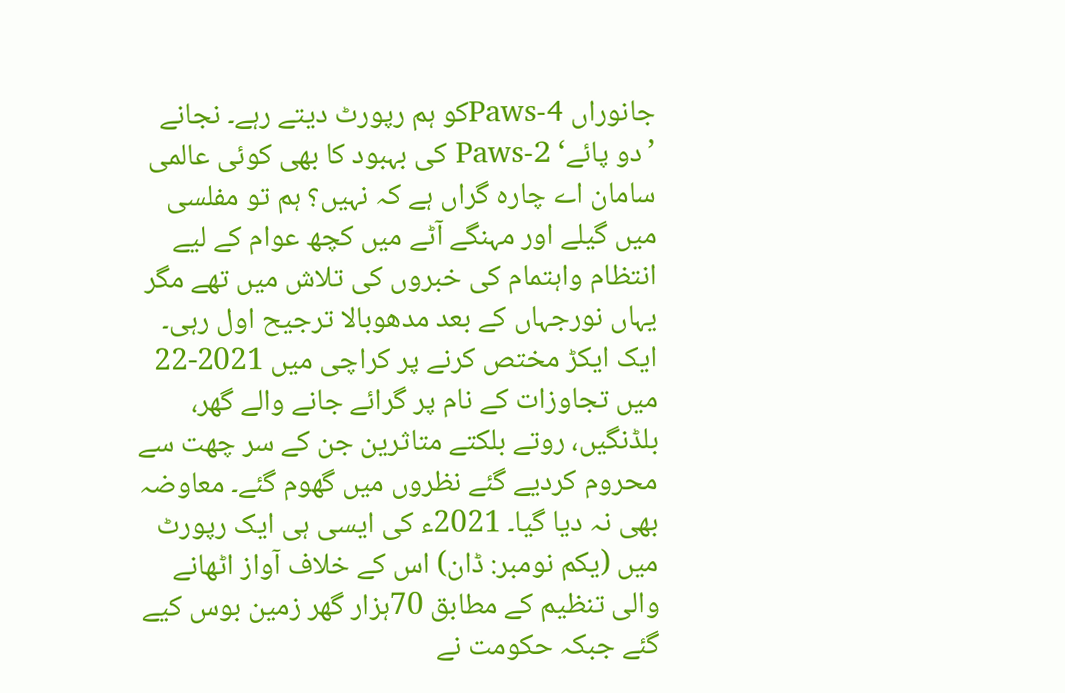جانوراں 4-Pawsکو ہم رپورٹ دیتے رہے۔ نجانے ’دو پائے‘ 2-Paws کی بہبود کا بھی کوئی عالمی سامان اے چارہ گراں ہے کہ نہیں؟ ہم تو مفلسی میں گیلے اور مہنگے آٹے میں کچھ عوام کے لیے انتظام واہتمام کی خبروں کی تلاش میں تھے مگر یہاں نورجہاں کے بعد مدھوبالا ترجیح اول رہی۔ ایک ایکڑ مختص کرنے پر کراچی میں 2021-22 میں تجاوزات کے نام پر گرائے جانے والے گھر، بلڈنگیں، روتے بلکتے متاثرین جن کے سر چھت سے محروم کردیے گئے نظروں میں گھوم گئے۔ معاوضہ بھی نہ دیا گیا۔ 2021ء کی ایسی ہی ایک رپورٹ میں (یکم نومبر: ڈان) اس کے خلاف آواز اٹھانے والی تنظیم کے مطابق 70ہزار گھر زمین بوس کیے گئے جبکہ حکومت نے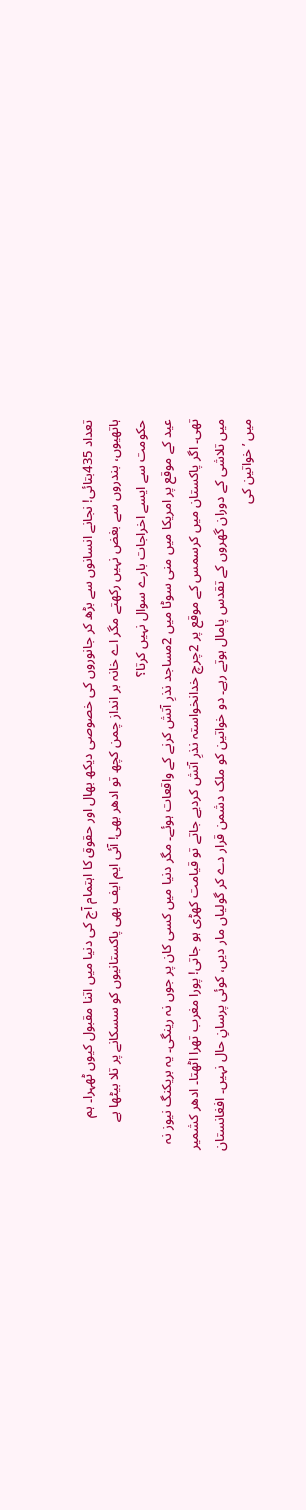تعداد 435بتائی! نجانے انسانوں سے بڑھ کر جانوروں کی خصوصی دیکھ بھال اور حقوق کا اہتمام آج کی دنیا میں اتنا مقبول کیوں ٹھہرا۔ ہم ہاتھیوں، بندروں سے بغض نہیں رکھتے مگر اے خانہ بر انداز چمن کچھ تو ادھر بھی! آئی ایم ایف بھی پاکستانیوں کو سسکانے پر تلا بیٹھا ہے حکومت سے ایسے اخراجات بارے سوال نہیں کرتا؟
عید کے موقع پر امریکا میں منی سوٹا میں 2مساجد نذرِ آتش کرنے کے واقعات ہوئے۔ مگر دنیا میں کسی کان پر جوں نہ رینگی۔ یہ بریکنگ نیوز نہ تھی۔ اگر پاکستان میں کرسمس کے موقع پر 2چرچ خدانخواستہ نذرِ آتش کردیے جاتے تو قیامت کھڑی ہو جاتی! پورا مغرب تھرا اٹھتا۔ ادھر کشمیر میں تلاشی کے دوران گھروں کے تقدس پامال ہوتے رہے۔ دو خواتین کو ملک دشمن قرار دے کر گولیاں مار دیں، کوئی پرسانِ حال نہیں۔ افغانستان میں ’خواتین کی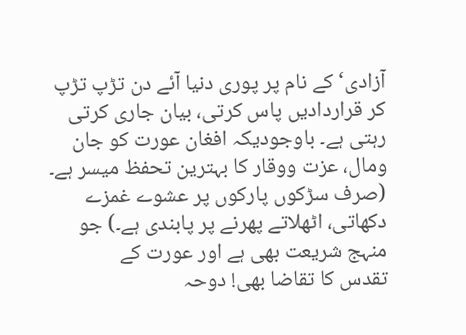آزادی‘ کے نام پر پوری دنیا آئے دن تڑپ تڑپ کر قراردادیں پاس کرتی، بیان جاری کرتی رہتی ہے۔ باوجودیکہ افغان عورت کو جان ومال، عزت ووقار کا بہترین تحفظ میسر ہے۔ (صرف سڑکوں پارکوں پر عشوے غمزے دکھاتی، اٹھلاتے پھرنے پر پابندی ہے۔) جو منہج شریعت بھی ہے اور عورت کے
تقدس کا تقاضا بھی! دوحہ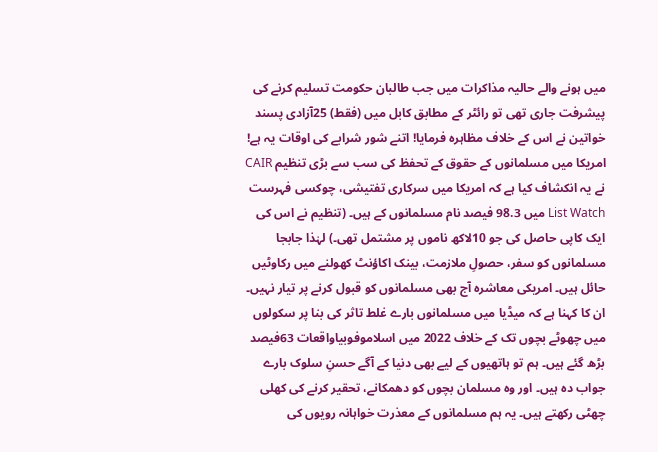میں ہونے والے حالیہ مذاکرات میں جب طالبان حکومت تسلیم کرنے کی پیشرفت جاری تھی تو رائٹر کے مطابق کابل میں (فقط) 25آزادی پسند خواتین نے اس کے خلاف مظاہرہ فرمایا! اتنے شور شرابے کی اوقات یہ ہے!
امریکا میں مسلمانوں کے حقوق کے تحفظ کی سب سے بڑی تنظیم CAIR نے یہ انکشاف کیا ہے کہ امریکا میں سرکاری تفتیشی، چوکسی فہرست List Watch میں 98.3 فیصد نام مسلمانوں کے ہیں۔ (تنظیم نے اس کی ایک کاپی حاصل کی جو 10لاکھ ناموں پر مشتمل تھی۔) لہٰذا جابجا مسلمانوں کو سفر، حصولِ ملازمت، بینک اکاؤنٹ کھولنے میں رکاوٹیں حائل ہیں۔ امریکی معاشرہ آج بھی مسلمانوں کو قبول کرنے پر تیار نہیں۔ ان کا کہنا ہے کہ میڈیا میں مسلمانوں بارے غلط تاثر کی بنا پر سکولوں میں چھوٹے بچوں تک کے خلاف 2022 میں اسلاموفوبیاواقعات 63فیصد بڑھ گئے ہیں۔ ہم تو ہاتھیوں کے لیے بھی دنیا کے آگے حسنِ سلوک بارے جواب دہ ہیں۔ اور وہ مسلمان بچوں کو دھمکانے، تحقیر کرنے کی کھلی چھٹی رکھتے ہیں۔ یہ ہم مسلمانوں کے معذرت خواہانہ رویوں کی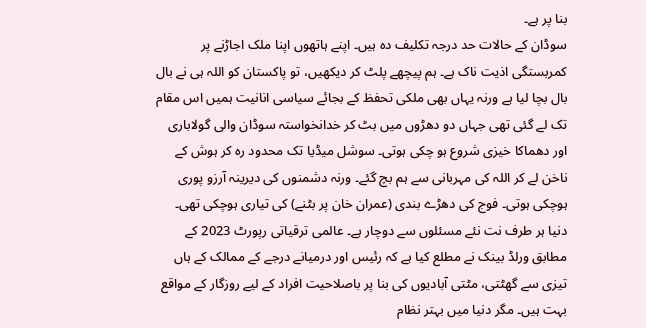بنا پر ہے۔
سوڈان کے حالات حد درجہ تکلیف دہ ہیں۔ اپنے ہاتھوں اپنا ملک اجاڑنے پر کمربستگی اذیت ناک ہے۔ ہم پیچھے پلٹ کر دیکھیں، تو پاکستان کو اللہ ہی نے بال بال بچا لیا ہے ورنہ یہاں بھی ملکی تحفظ کے بجائے سیاسی انانیت ہمیں اس مقام تک لے گئی تھی جہاں دو دھڑوں میں بٹ کر خدانخواستہ سوڈان والی گولاباری اور دھماکا خیزی شروع ہو چکی ہوتی۔ سوشل میڈیا تک محدود رہ کر ہوش کے ناخن لے کر اللہ کی مہربانی سے ہم بچ گئے۔ ورنہ دشمنوں کی دیرینہ آرزو پوری ہوچکی ہوتی۔ فوج کی دھڑے بندی (عمران خان پر بٹنے) کی تیاری ہوچکی تھی۔
دنیا ہر طرف نت نئے مسئلوں سے دوچار ہے۔ عالمی ترقیاتی رپورٹ 2023 کے مطابق ورلڈ بینک نے مطلع کیا ہے کہ رئیس اور درمیانے درجے کے ممالک کے ہاں تیزی سے گھٹتی، مٹتی آبادیوں کی بنا پر باصلاحیت افراد کے لیے روزگار کے مواقع بہت ہیں۔ مگر دنیا میں بہتر نظام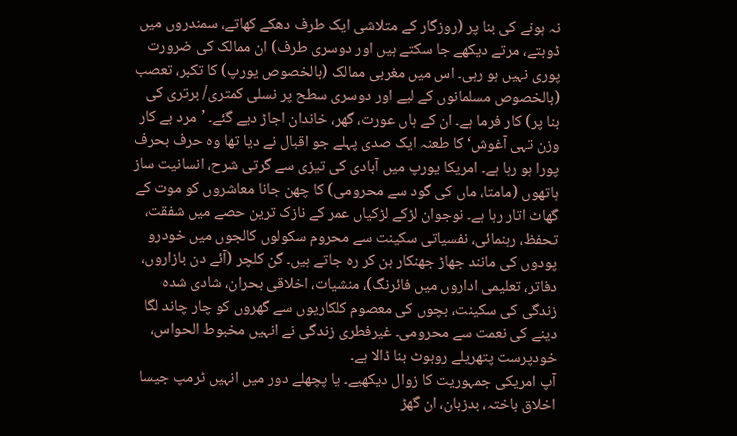نہ ہونے کی بنا پر (روزگار کے متلاشی ایک طرف دھکے کھاتے، سمندروں میں ڈوبتے، مرتے دیکھے جا سکتے ہیں اور دوسری طرف) ان ممالک کی ضرورت پوری نہیں ہو رہی۔ اس میں مغربی ممالک (بالخصوص یورپ) کا تکبر، تعصب (بالخصوص مسلمانوں کے لیے اور دوسری سطح پر نسلی کمتری/ برتری کی بنا پر) کار فرما ہے۔ ان کے ہاں عورت، گھر، خاندان اجاڑ دیے گئے۔ ’مرد بے کار وزن تہی آغوش‘ کا طعنہ ایک صدی پہلے جو اقبال نے دیا تھا وہ حرف بحرف پورا ہو رہا ہے۔ امریکا یورپ میں آبادی کی تیزی سے گرتی شرح، انسانیت ساز ہاتھوں (مامتا، ماں کی گود سے محرومی) کا چھن جانا معاشروں کو موت کے گھاٹ اتار رہا ہے۔ نوجوان لڑکے لڑکیاں عمر کے نازک ترین حصے میں شفقت، تحفظ، رہنمائی، نفسیاتی سکینت سے محروم سکولوں کالجوں میں خودرو پودوں کی مانند جھاڑ جھنکار بن کر رہ جاتے ہیں۔ گن کلچر (آئے دن بازاروں، دفاتر، تعلیمی اداروں میں فائرنگ)، منشیات، اخلاقی بحران، شادی شدہ زندگی کی سکینت، بچوں کی معصوم کلکاریوں سے گھروں کو چار چاند لگا دینے کی نعمت سے محرومی۔ غیرفطری زندگی نے انہیں مخبوط الحواس، خودپرست پتھریلے روبوٹ بنا ڈالا ہے۔
آپ امریکی جمہوریت کا زوال دیکھیے۔ یا پچھلے دور میں انہیں ٹرمپ جیسا اخلاق باختہ، بدزبان، ان گھڑ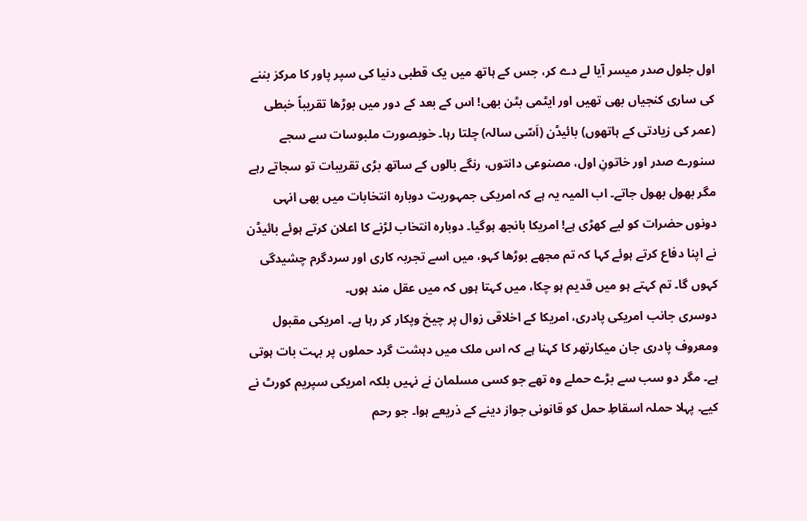اول جلول صدر میسر آیا لے دے کر، جس کے ہاتھ میں یک قطبی دنیا کی سپر پاور کا مرکز بننے کی ساری کنجیاں بھی تھیں اور ایٹمی بٹن بھی! اس کے بعد کے دور میں بوڑھا تقریباً خبطی (عمر کی زیادتی کے ہاتھوں) بائیڈن (اَسّی سالہ) چلتا رہا۔ خوبصورت ملبوسات سے سجے سنورے صدر اور خاتونِ اول، مصنوعی دانتوں، رنگے بالوں کے ساتھ بڑی تقریبات تو سجاتے رہے مگر بھول بھول جاتے۔ اب المیہ یہ ہے کہ امریکی جمہوریت دوبارہ انتخابات میں بھی انہی دونوں حضرات کو لیے کھڑی ہے! امریکا بانجھ ہوگیا۔ دوبارہ انتخاب لڑنے کا اعلان کرتے ہوئے بائیڈن نے اپنا دفاع کرتے ہوئے کہا کہ تم مجھے بوڑھا کہو، میں اسے تجربہ کاری اور سردگرم چشیدگی کہوں گا۔ تم کہتے ہو میں قدیم ہو چکا، میں کہتا ہوں کہ میں عقل مند ہوں۔
دوسری جانب امریکی پادری، امریکا کے اخلاقی زوال پر چیخ وپکار کر رہا ہے۔ امریکی مقبول ومعروف پادری جان میکارتھر کا کہنا ہے کہ اس ملک میں دہشت گرد حملوں پر بہت بات ہوتی ہے۔ مگر دو سب سے بڑے حملے وہ تھے جو کسی مسلمان نے نہیں بلکہ امریکی سپریم کورٹ نے کیے۔ پہلا حملہ اسقاطِ حمل کو قانونی جواز دینے کے ذریعے ہوا۔ جو رحم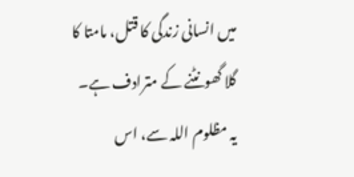میں انسانی زندگی کا قتل، مامتا کا گلا گھونٹنے کے مترادف ہے۔ یہ مظلوم اللہ سے، اس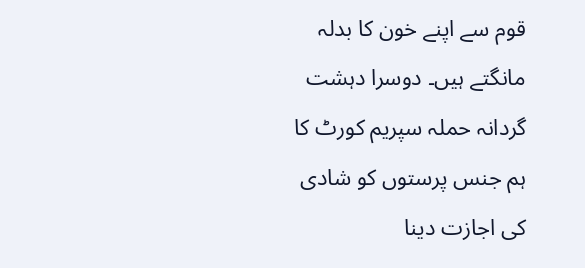قوم سے اپنے خون کا بدلہ مانگتے ہیں۔ دوسرا دہشت گردانہ حملہ سپریم کورٹ کا ہم جنس پرستوں کو شادی کی اجازت دینا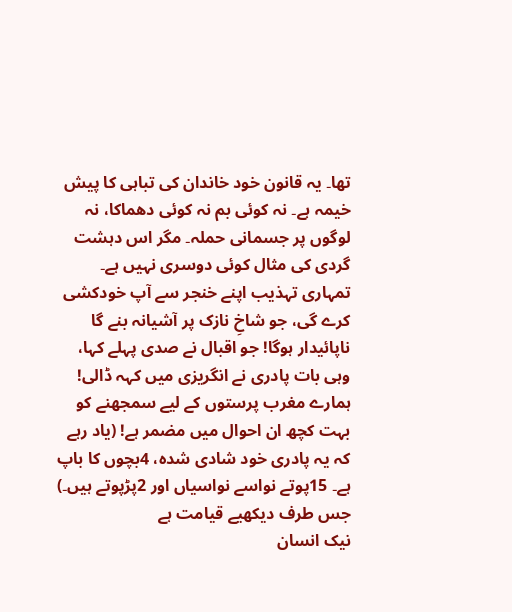تھا۔ یہ قانون خود خاندان کی تباہی کا پیش خیمہ ہے۔ نہ کوئی بم نہ کوئی دھماکا، نہ لوگوں پر جسمانی حملہ۔ مگر اس دہشت گردی کی مثال کوئی دوسری نہیں ہے۔ تمہاری تہذیب اپنے خنجر سے آپ خودکشی کرے گی، جو شاخِ نازک پر آشیانہ بنے گا ناپائیدار ہوگا! جو اقبال نے صدی پہلے کہا، وہی بات پادری نے انگریزی میں کہہ ڈالی! ہمارے مغرب پرستوں کے لیے سمجھنے کو بہت کچھ ان احوال میں مضمر ہے! (یاد رہے کہ یہ پادری خود شادی شدہ، 4بچوں کا باپ ہے۔ 15پوتے نواسے نواسیاں اور 2پڑپوتے ہیں۔)
جس طرف دیکھیے قیامت ہے
نیک انسان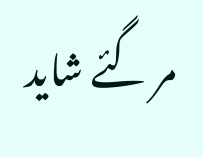مر گئے شاید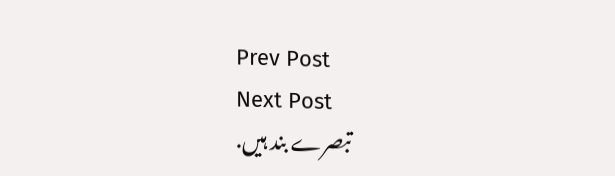Prev Post
Next Post
تبصرے بند ہیں.